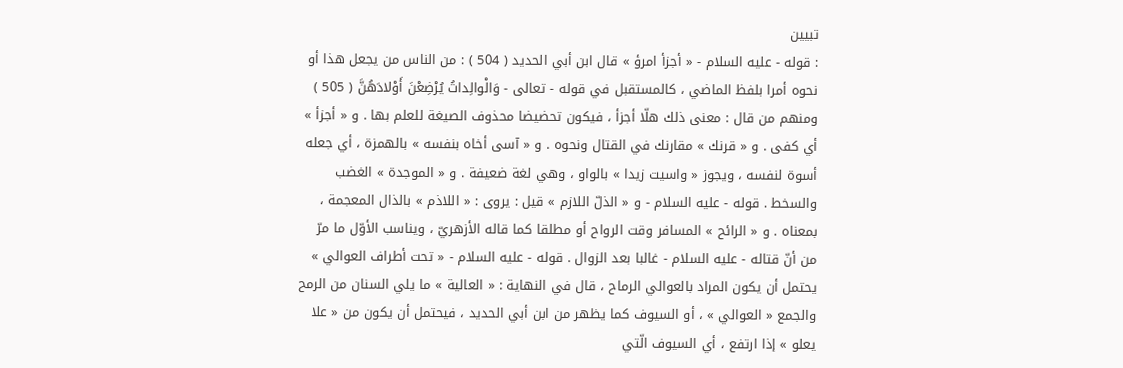تبيين
: قوله - عليه السلام - « أجزأ امرؤ » قال ابن أبي الحديد ( 504 ) : من الناس من يجعل هذا أو نحوه أمرا بلفظ الماضي ، كالمستقبل في قوله - تعالى - وَالْوالِداتُ يُرْضِعْنَ أَوْلادَهُنَّ ( 505 ) ومنهم من قال : معنى ذلك هلّا أجزأ ، فيكون تحضيضا محذوف الصيغة للعلم بها . و « أجزأ » أي كفى . و « قرنك » مقارنك في القتال ونحوه . و « آسى أخاه بنفسه » بالهمزة ، أي جعله أسوة لنفسه ، ويجوز « واسيت زيدا » بالواو ، وهي لغة ضعيفة . و « الموجدة » الغضب والسخط . قوله - عليه السلام - و « الذلّ اللازم » قيل : يروى : « اللاذم » بالذال المعجمة ، بمعناه . و « الرائح » المسافر وقت الرواح أو مطلقا كما قاله الأزهريّ ، ويناسب الأوّل ما مرّ من أنّ قتاله - عليه السلام - غالبا بعد الزوال . قوله - عليه السلام - « تحت أطراف العوالي » يحتمل أن يكون المراد بالعوالي الرماح ، قال في النهاية : « العالية » ما يلي السنان من الرمح والجمع « العوالي » ، أو السيوف كما يظهر من ابن أبي الحديد ، فيحتمل أن يكون من « علا يعلو » إذا ارتفع ، أي السيوف الّتي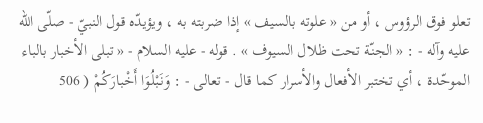تعلو فوق الرؤوس ، أو من « علوته بالسيف » إذا ضربته به ، ويؤيدّه قول النبيّ - صلّى اللّه عليه وآله - : « الجنّة تحت ظلال السيوف » . قوله - عليه السلام - « تبلى الأخبار بالباء الموحّدة ، أي تختبر الأفعال والأسرار كما قال - تعالى - : وَنَبْلُوَا أَخْبارَكُمْ ( 506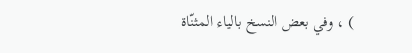) ، وفي بعض النسخ بالياء المثنّاة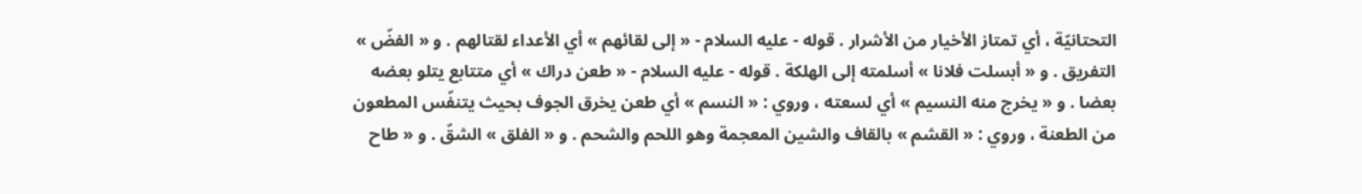التحتانيّة ، أي تمتاز الأخيار من الأشرار . قوله - عليه السلام - « إلى لقائهم » أي الأعداء لقتالهم . و « الفضّ » التفريق . و « أبسلت فلانا » أسلمته إلى الهلكة . قوله - عليه السلام - « طعن دراك » أي متتابع يتلو بعضه بعضا . و « يخرج منه النسيم » أي لسعته ، وروي : « النسم » أي طعن يخرق الجوف بحيث يتنفّس المطعون من الطعنة ، وروي : « القشم » بالقاف والشين المعجمة وهو اللحم والشحم . و « الفلق » الشقّ . و « طاح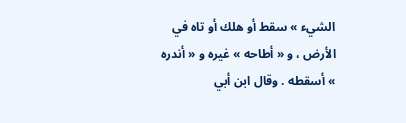الشيء » سقط أو هلك أو تاه في الأرض ، و « أطاحه » غيره و « أندره » أسقطه . وقال ابن أبي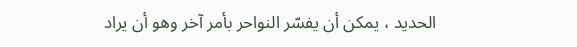الحديد ، يمكن أن يفسّر النواحر بأمر آخر وهو أن يراد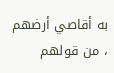به أقاصي أرضهم ، من قولهم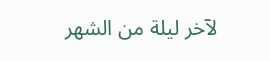لآخر ليلة من الشهر